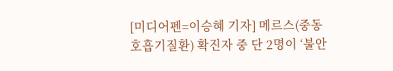[미디어펜=이승혜 기자] 메르스(중동호흡기질환) 확진자 중 단 2명이 ‘불안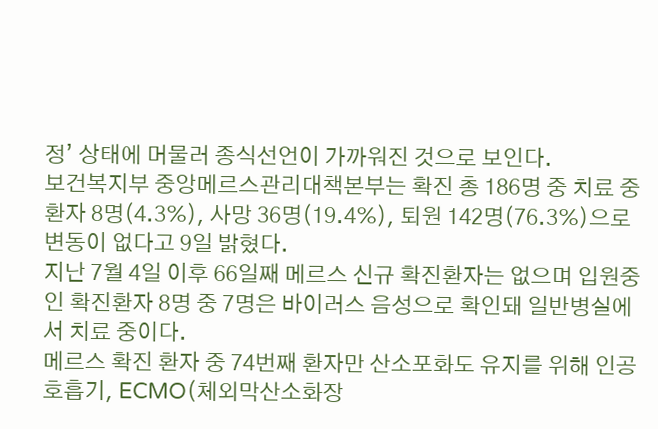정’ 상태에 머물러 종식선언이 가까워진 것으로 보인다.
보건복지부 중앙메르스관리대책본부는 확진 총 186명 중 치료 중 환자 8명(4.3%), 사망 36명(19.4%), 퇴원 142명(76.3%)으로 변동이 없다고 9일 밝혔다.
지난 7월 4일 이후 66일째 메르스 신규 확진환자는 없으며 입원중인 확진환자 8명 중 7명은 바이러스 음성으로 확인돼 일반병실에서 치료 중이다.
메르스 확진 환자 중 74번째 환자만 산소포화도 유지를 위해 인공호흡기, ECMO(체외막산소화장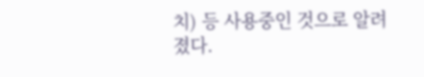치) 등 사용중인 것으로 알려졌다.